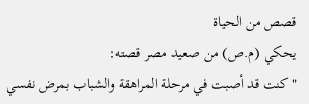قصص من الحياة
يحكي (م.ص) من صعيد مصر قصته:
" كنت قد أصبت في مرحلة المراهقة والشباب بمرض نفسي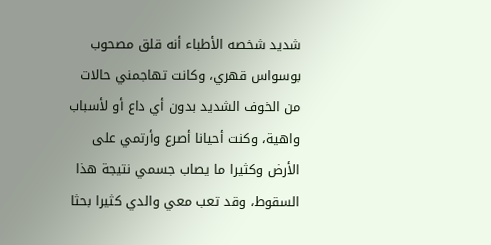شديد شخصه الأطباء أنه قلق مصحوب بوسواس قهري، وكانت تهاجمني حالات من الخوف الشديد بدون أي داع أو لأسباب واهية، وكنت أحيانا أصرع وأرتمي على الأرض وكثيرا ما يصاب جسمي نتيجة هذا السقوط، وقد تعب معي والدي كثيرا بحثا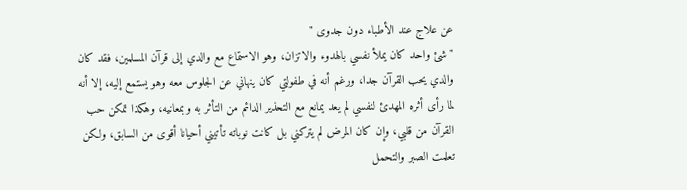عن علاج عند الأطباء دون جدوى "
" شئ واحد كان يملأ نفسي بالهدوء والاتزان، وهو الاستماع مع والدي إلى قرآن المسلمين، فقد كان والدي يحب القرآن جدا، ورغم أنه في طفولتي كان ينهاني عن الجلوس معه وهو يستمع إليه، إلا أنه لما رأى أثره المهدئ لنفسي لم يعد يمانع مع التحذير الدائم من التأثر به وبمعانيه، وهكذا تمكن حب القرآن من قلبي، وإن كان المرض لم يتركني بل كانت نوباته تأتيني أحيانا أقوى من السابق، ولكن تعلمت الصبر والتحمل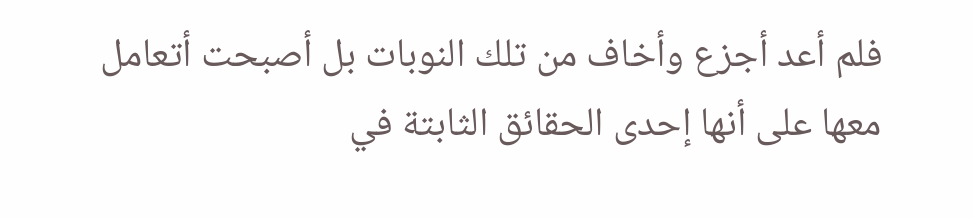فلم أعد أجزع وأخاف من تلك النوبات بل أصبحت أتعامل معها على أنها إحدى الحقائق الثابتة في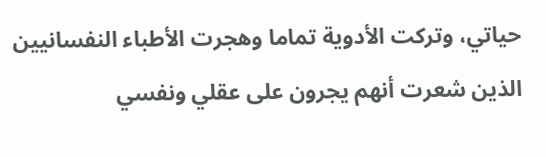حياتي، وتركت الأدوية تماما وهجرت الأطباء النفسانيين الذين شعرت أنهم يجرون على عقلي ونفسي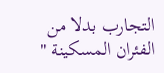التجارب بدلا من الفئران المسكينة "